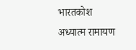भारतकोश
अध्यात्म रामायण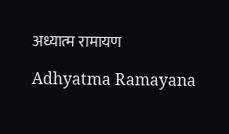अध्यात्म रामायण

Adhyatma Ramayana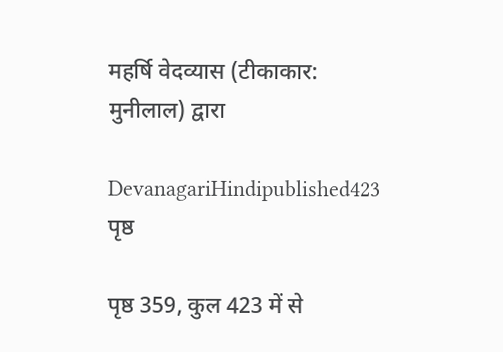महर्षि वेदव्यास (टीकाकार: मुनीलाल) द्वारा

DevanagariHindipublished423 पृष्ठ

पृष्ठ 359, कुल 423 में से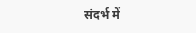संदर्भ में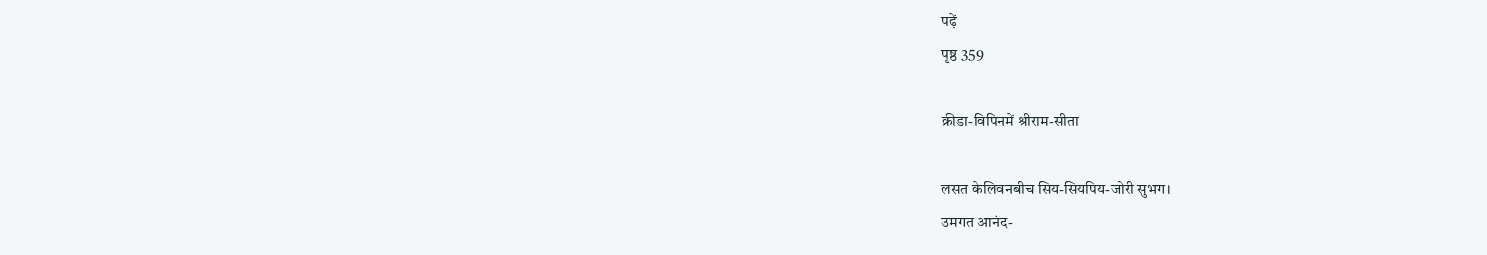पढ़ें
पृष्ठ 359

क्रीडा-विपिनमें श्रीराम-सीता

लसत केलिवनबीच सिय-सियपिय-जोरी सुभग।
उमगत आनंद-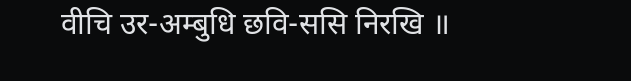वीचि उर-अम्बुधि छवि-ससि निरखि ॥